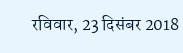रविवार, 23 दिसंबर 2018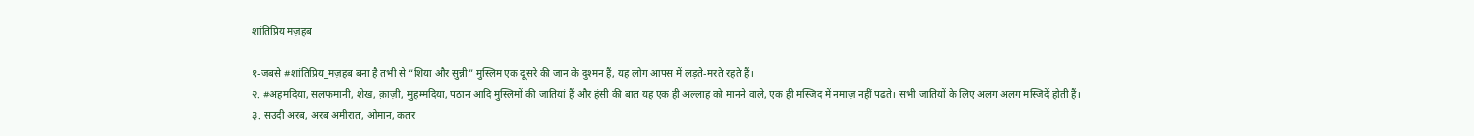शांतिप्रिय मज़हब

१-जबसे #शांतिप्रिय_मज़हब बना है तभी से “शिया और सुन्नी” मुस्लिम एक दूसरे की जान के दुश्मन हैं, यह लोग आपस में लड़ते-मरते रहते हैं।
२. #अहमदिया, सलफमानी, शेख, क़ाज़ी, मुहम्मदिया, पठान आदि मुस्लिमों की जातियां हैं और हंसी की बात यह एक ही अल्लाह को मानने वाले, एक ही मस्जिद में नमाज़ नहीं पढते। सभी जातियों के लिए अलग अलग मस्जिदें होती हैं।
३. सउदी अरब, अरब अमीरात, ओमान, कतर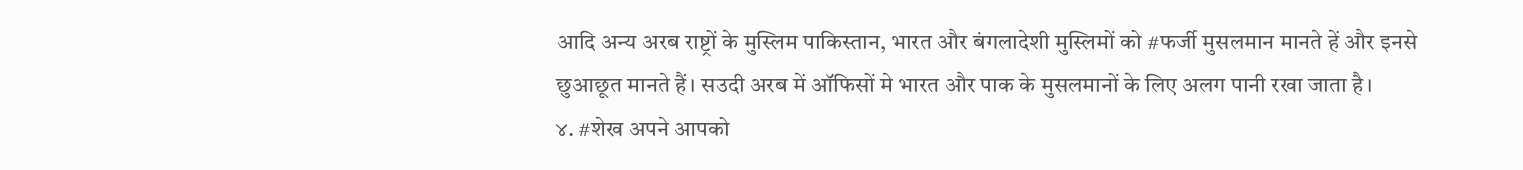आदि अन्य अरब राष्ट्रों के मुस्लिम पाकिस्तान, भारत और बंगलादेशी मुस्लिमों को #फर्जी मुसलमान मानते हें और इनसे छुआछूत मानते हैं। सउदी अरब में ऑफिसों मे भारत और पाक के मुसलमानों के लिए अलग पानी रखा जाता है।
४. #शेख अपने आपको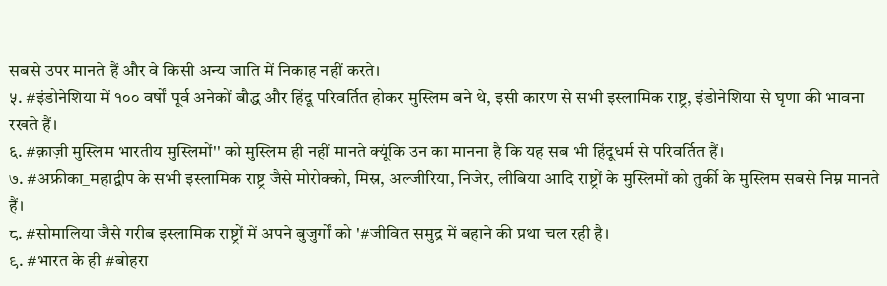सबसे उपर मानते हैं और वे किसी अन्य जाति में निकाह नहीं करते।
५. #इंडोनेशिया में १०० वर्षों पूर्व अनेकों बौद्ध और हिंदू परिवर्तित होकर मुस्लिम बने थे, इसी कारण से सभी इस्लामिक राष्ट्र, इंडोनेशिया से घृणा की भावना रखते हैं।
६. #क़ाज़ी मुस्लिम भारतीय मुस्लिमों'' को मुस्लिम ही नहीं मानते क्यूंकि उन का मानना है कि यह सब भी हिंदूधर्म से परिवर्तित हैं।
७. #अफ्रीका_महाद्वीप के सभी इस्लामिक राष्ट्र जैसे मोरोक्को, मिस्र, अल्जीरिया, निजेर, लीबिया आदि राष्ट्रों के मुस्लिमों को तुर्की के मुस्लिम सबसे निम्न मानते हैं।
८. #सोमालिया जैसे गरीब इस्लामिक राष्ट्रों में अपने बुजुर्गों को '#जीवित समुद्र में बहाने की प्रथा चल रही है।
९. #भारत के ही #बोहरा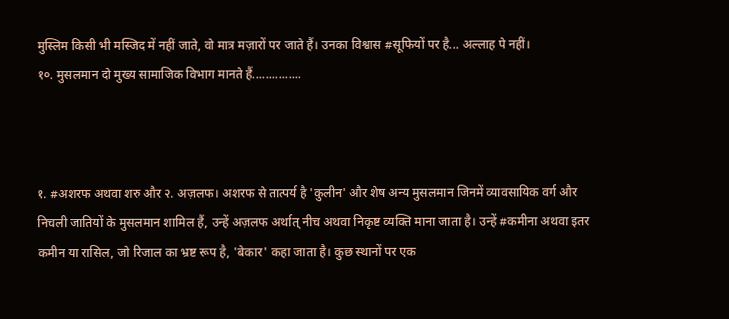मुस्लिम किसी भी मस्जिद में नहीं जाते, वो मात्र मज़ारों पर जाते हैं। उनका विश्वास #सूफियों पर है... अल्लाह पे नहीं।
१०. मुसलमान दो मुख्य सामाजिक विभाग मानते हैं...............



१. #अशरफ अथवा शरु और २. अज़लफ। अशरफ से तात्पर्य है 'कुलीन' और शेष अन्य मुसलमान जिनमें व्यावसायिक वर्ग और निचली जातियों के मुसलमान शामिल हैं, उन्हें अज़लफ अर्थात् नीच अथवा निकृष्ट व्यक्ति माना जाता है। उन्हें #कमीना अथवा इतर कमीन या रासिल, जो रिजाल का भ्रष्ट रूप है, 'बेकार' कहा जाता है। कुछ स्थानों पर एक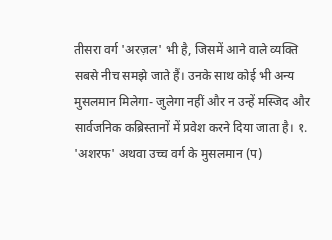तीसरा वर्ग 'अरज़ल' भी है, जिसमें आने वाले व्यक्ति सबसे नीच समझे जाते हैं। उनके साथ कोई भी अन्य मुसलमान मिलेगा- जुलेगा नहीं और न उन्हें मस्जिद और सार्वजनिक कब्रिस्तानों में प्रवेश करने दिया जाता है। १. 'अशरफ' अथवा उच्च वर्ग के मुसलमान (प)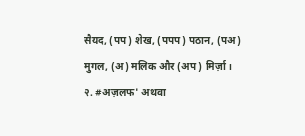सैयद, (पप) शेख, (पपप) पठान, (पअ) मुगल, (अ) मलिक और (अप) मिर्ज़ा।
२. #अज़लफ' अथवा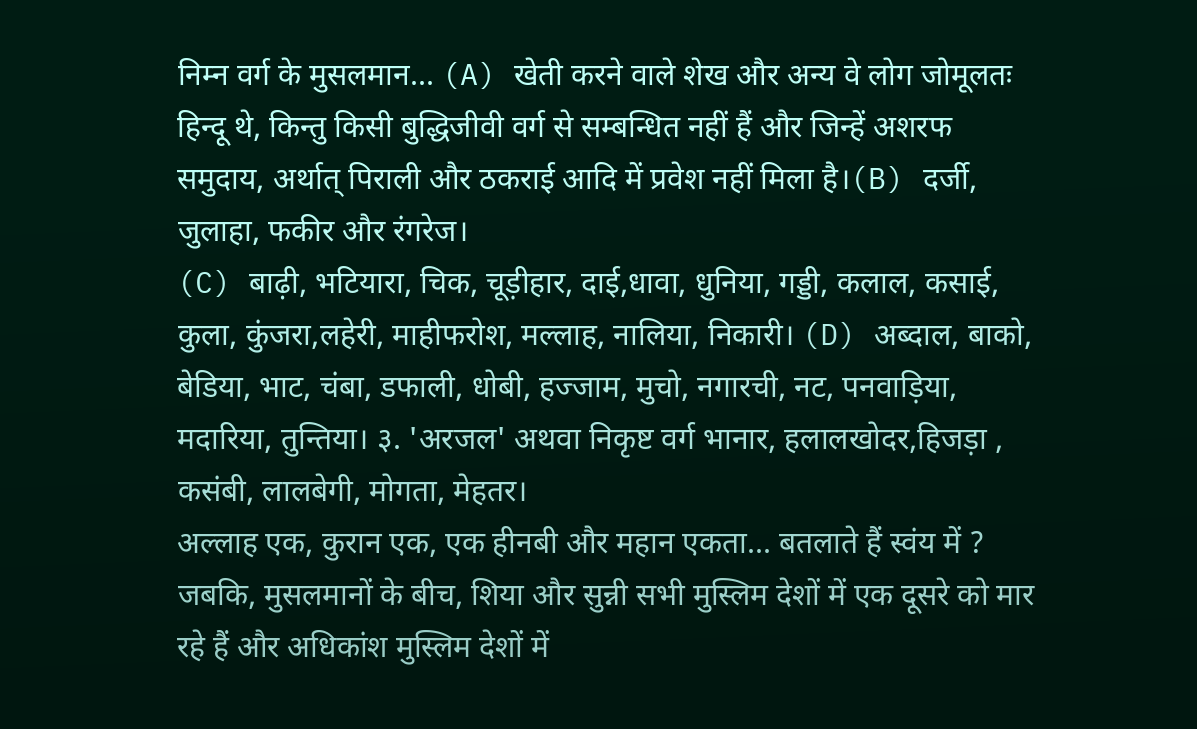निम्न वर्ग के मुसलमान... (A) खेती करने वाले शेख और अन्य वे लोग जोमूलतः हिन्दू थे, किन्तु किसी बुद्धिजीवी वर्ग से सम्बन्धित नहीं हैं और जिन्हें अशरफ समुदाय, अर्थात् पिराली और ठकराई आदि में प्रवेश नहीं मिला है।(B) दर्जी, जुलाहा, फकीर और रंगरेज।
(C) बाढ़ी, भटियारा, चिक, चूड़ीहार, दाई,धावा, धुनिया, गड्डी, कलाल, कसाई, कुला, कुंजरा,लहेरी, माहीफरोश, मल्लाह, नालिया, निकारी। (D) अब्दाल, बाको, बेडिया, भाट, चंबा, डफाली, धोबी, हज्जाम, मुचो, नगारची, नट, पनवाड़िया, मदारिया, तुन्तिया। ३. 'अरजल' अथवा निकृष्ट वर्ग भानार, हलालखोदर,हिजड़ा , कसंबी, लालबेगी, मोगता, मेहतर।
अल्लाह एक, कुरान एक, एक हीनबी और महान एकता... बतलाते हैं स्वंय में ? जबकि, मुसलमानों के बीच, शिया और सुन्नी सभी मुस्लिम देशों में एक दूसरे को मार रहे हैं और अधिकांश मुस्लिम देशों में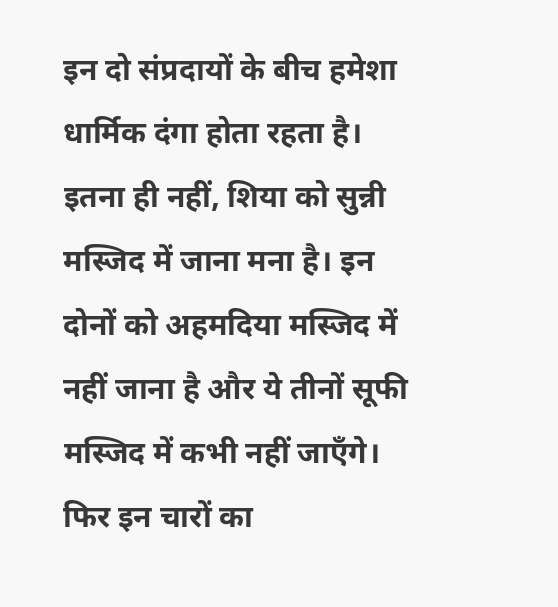इन दो संप्रदायों के बीच हमेशा धार्मिक दंगा होता रहता है। इतना ही नहीं, शिया को सुन्नी मस्जिद में जाना मना है। इन दोनों को अहमदिया मस्जिद में नहीं जाना है और ये तीनों सूफी मस्जिद में कभी नहीं जाएँगे। फिर इन चारों का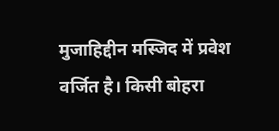मुजाहिद्दीन मस्जिद में प्रवेश वर्जित है। किसी बोहरा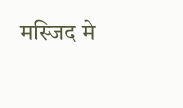मस्जिद मे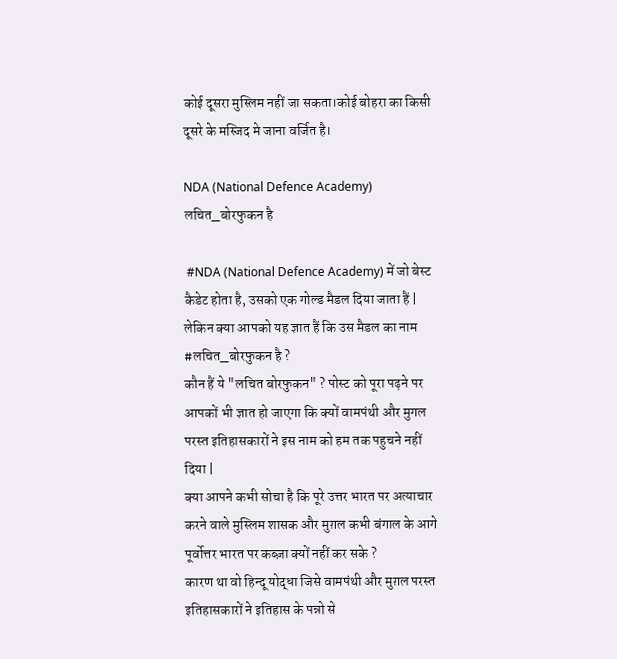कोई दूसरा मुस्लिम नहीं जा सकता।कोई बोहरा का किसी दूसरे के मस्जिद मे जाना वर्जित है।

NDA (National Defence Academy) लचित_बोरफुकन है

 #NDA (National Defence Academy) में जो बेस्ट कैडेट होता है, उसको एक गोल्ड मैडल दिया जाता हैं | लेकिन क्या आपको यह ज्ञात हैं कि उस मैडल का नाम #लचित_बोरफुकन है ?
कौन हैं ये "लचित बोरफुकन" ? पोस्ट को पूरा पढ़ने पर आपकों भी ज्ञात हो जाएगा कि क्यों वामपंथी और मुगल परस्त इतिहासकारों ने इस नाम को हम तक पहुचने नहीं दिया |
क्या आपने कभी सोचा है कि पूरे उत्तर भारत पर अत्याचार करने वाले मुस्लिम शासक और मुग़ल कभी बंगाल के आगे पूर्वोत्तर भारत पर कब्ज़ा क्यों नहीं कर सके ?
कारण था वो हिन्दू योद्धा जिसे वामपंथी और मुग़ल परस्त इतिहासकारों ने इतिहास के पन्नो से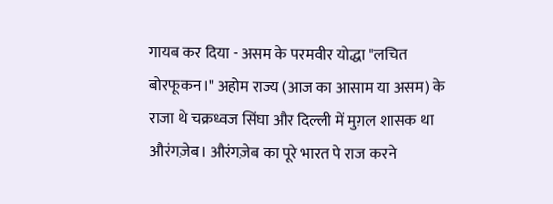गायब कर दिया - असम के परमवीर योद्धा "लचित बोरफूकन।" अहोम राज्य (आज का आसाम या असम) के राजा थे चक्रध्वज सिंघा और दिल्ली में मुग़ल शासक था औरंगज़ेब। औरंगज़ेब का पूरे भारत पे राज करने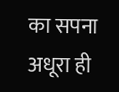का सपना अधूरा ही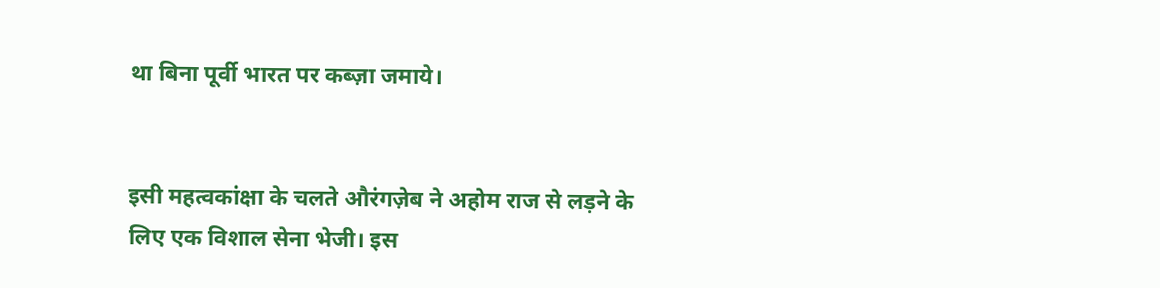था बिना पूर्वी भारत पर कब्ज़ा जमाये।


इसी महत्वकांक्षा के चलते औरंगज़ेब ने अहोम राज से लड़ने के लिए एक विशाल सेना भेजी। इस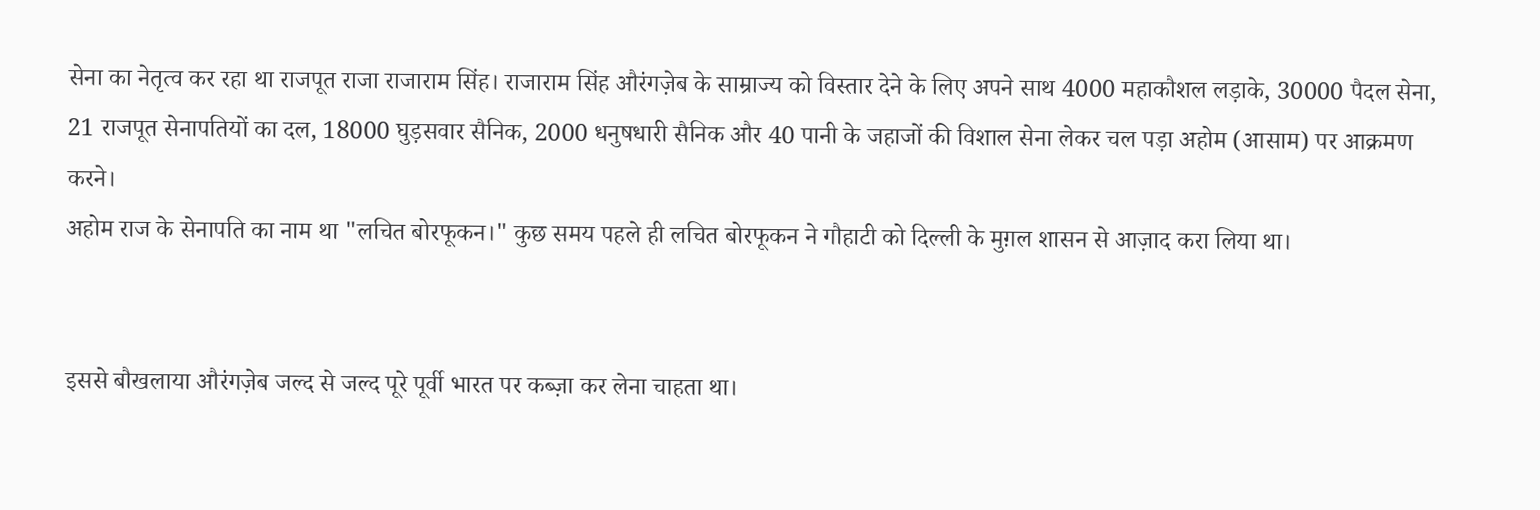सेना का नेतृत्व कर रहा था राजपूत राजा राजाराम सिंह। राजाराम सिंह औरंगज़ेब के साम्राज्य को विस्तार देने के लिए अपने साथ 4000 महाकौशल लड़ाके, 30000 पैदल सेना, 21 राजपूत सेनापतियों का दल, 18000 घुड़सवार सैनिक, 2000 धनुषधारी सैनिक और 40 पानी के जहाजों की विशाल सेना लेकर चल पड़ा अहोम (आसाम) पर आक्रमण करने।
अहोम राज के सेनापति का नाम था "लचित बोरफूकन।" कुछ समय पहले ही लचित बोरफूकन ने गौहाटी को दिल्ली के मुग़ल शासन से आज़ाद करा लिया था।


इससे बौखलाया औरंगज़ेब जल्द से जल्द पूरे पूर्वी भारत पर कब्ज़ा कर लेना चाहता था।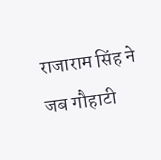राजाराम सिंह ने जब गौहाटी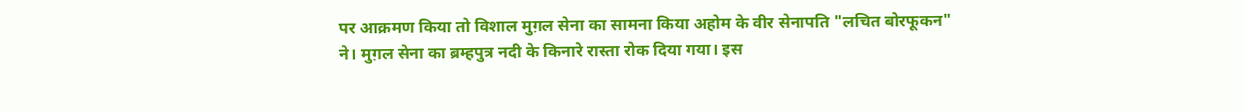पर आक्रमण किया तो विशाल मुग़ल सेना का सामना किया अहोम के वीर सेनापति "लचित बोरफूकन" ने। मुग़ल सेना का ब्रम्हपुत्र नदी के किनारे रास्ता रोक दिया गया। इस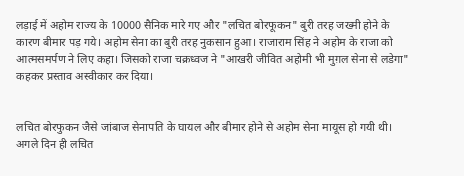लड़ाई में अहोम राज्य के 10000 सैनिक मारे गए और "लचित बोरफूकन" बुरी तरह जख्मी होने के कारण बीमार पड़ गये। अहोम सेना का बुरी तरह नुकसान हुआ। राजाराम सिंह ने अहोम के राजा को आत्मसमर्पण ने लिए कहा। जिसको राजा चक्रध्वज ने "आखरी जीवित अहोमी भी मुग़ल सेना से लडेगा" कहकर प्रस्ताव अस्वीकार कर दिया।


लचित बोरफुकन जैसे जांबाज सेनापति के घायल और बीमार होने से अहोम सेना मायूस हो गयी थी। अगले दिन ही लचित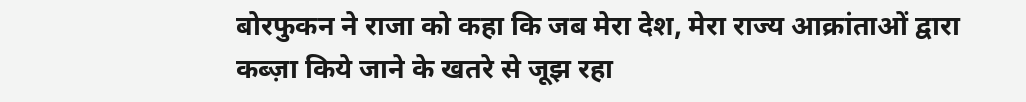बोरफुकन ने राजा को कहा कि जब मेरा देश, मेरा राज्य आक्रांताओं द्वारा कब्ज़ा किये जाने के खतरे से जूझ रहा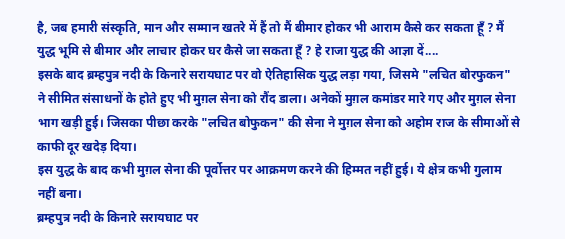है, जब हमारी संस्कृति, मान और सम्मान खतरे में हैं तो मैं बीमार होकर भी आराम कैसे कर सकता हूँ ? मैं युद्ध भूमि से बीमार और लाचार होकर घर कैसे जा सकता हूँ ? हे राजा युद्ध की आज्ञा दें....
इसके बाद ब्रम्हपुत्र नदी के किनारे सरायघाट पर वो ऐतिहासिक युद्ध लड़ा गया, जिसमे "लचित बोरफुकन" ने सीमित संसाधनों के होते हुए भी मुग़ल सेना को रौंद डाला। अनेकों मुग़ल कमांडर मारे गए और मुग़ल सेना भाग खड़ी हुई। जिसका पीछा करके "लचित बोफुकन" की सेना ने मुग़ल सेना को अहोम राज के सीमाओं से काफी दूर खदेड़ दिया।
इस युद्ध के बाद कभी मुग़ल सेना की पूर्वोत्तर पर आक्रमण करने की हिम्मत नहीं हुई। ये क्षेत्र कभी गुलाम नहीं बना।
ब्रम्हपुत्र नदी के किनारे सरायघाट पर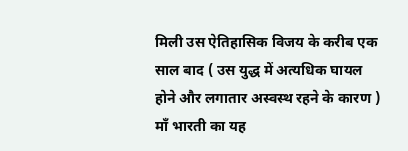मिली उस ऐतिहासिक विजय के करीब एक साल बाद ( उस युद्ध में अत्यधिक घायल होने और लगातार अस्वस्थ रहने के कारण ) माँ भारती का यह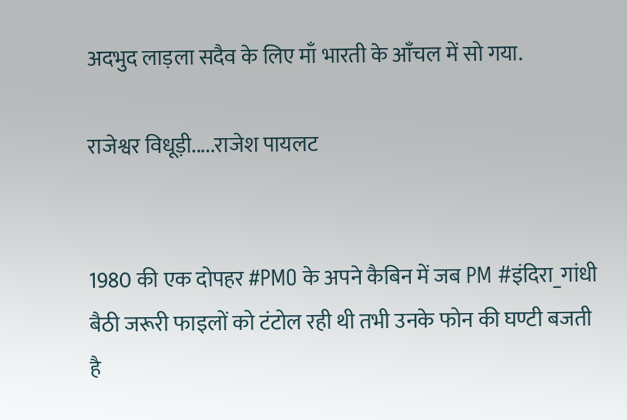अदभुद लाड़ला सदैव के लिए माँ भारती के आँचल में सो गया.

राजेश्वर विधूड़ी.....राजेश पायलट


1980 की एक दोपहर #PMO के अपने कैबिन में जब PM #इंदिरा_गांधी बैठी जरूरी फाइलों को टंटोल रही थी तभी उनके फोन की घण्टी बजती है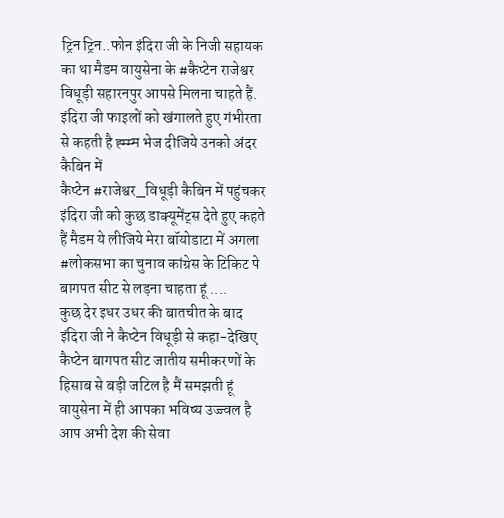ट्रिन ट्रिन..फोन इंदिरा जी के निजी सहायक का था मैडम वायुसेना के #कैप्टेन राजेश्वर विधूड़ी सहारनपुर आपसे मिलना चाहते हैं. इंदिरा जी फाइलों को खंगालते हुए गंभीरता से कहती है ह्म्म्म भेज दीजिये उनको अंदर कैबिन में
कैप्टेन #राजेश्वर_विधूड़ी कैबिन में पहुंचकर इंदिरा जी को कुछ डाक्यूमेंट्स देते हुए कहते हैं मैडम ये लीजिये मेरा बॉयोडाटा में अगला #लोकसभा का चुनाव कांग्रेस के टिकिट पे बागपत सीट से लड़ना चाहता हूं ....
कुछ देर इधर उधर की बातचीत के बाद इंदिरा जी ने कैप्टेन विधूड़ी से कहा-देखिए कैप्टेन बागपत सीट जातीय समीकरणों के हिसाब से बड़ी जटिल है मैं समझती हूं वायुसेना में ही आपका भविष्य उज्ज्वल है आप अभी देश की सेवा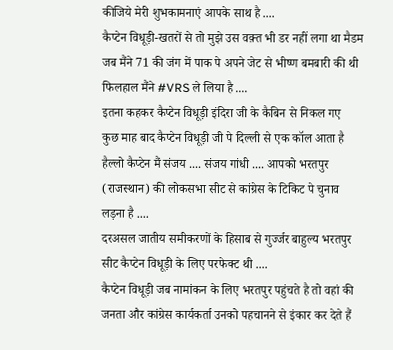कीजिये मेरी शुभकामनाएं आपके साथ है ....
कैप्टेन विधूड़ी-खतरों से तो मुझे उस वक़्त भी डर नहीं लगा था मैडम जब मैंने 71 की जंग में पाक पे अपने जेट से भीष्ण बमबारी की थी फिलहाल मैंने #VRS ले लिया है ....
इतना कहकर कैप्टेन विधूड़ी इंदिरा जी के कैबिन से निकल गए
कुछ माह बाद कैप्टेन विधूड़ी जी पे दिल्ली से एक कॉल आता है हैल्लो कैप्टेन मैं संजय .... संजय गांधी .... आपको भरतपुर (राजस्थान) की लोकसभा सीट से कांग्रेस के टिकिट पे चुनाव लड़ना है ....
दरअसल जातीय समीकरणों के हिसाब से गुर्ज्जर बाहुल्य भरतपुर सीट कैप्टेन विधूड़ी के लिए परफेक्ट थी ....
कैप्टेन विधूड़ी जब नामांकन के लिए भरतपुर पहुंचते है तो वहां की जनता और कांग्रेस कार्यकर्ता उनको पहचानने से इंकार कर देते हैं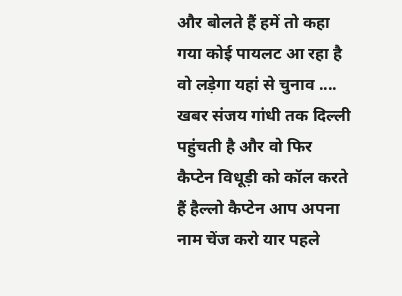और बोलते हैं हमें तो कहा गया कोई पायलट आ रहा है वो लड़ेगा यहां से चुनाव ....
खबर संजय गांधी तक दिल्ली पहुंचती है और वो फिर कैप्टेन विधूड़ी को कॉल करते हैं हैल्लो कैप्टेन आप अपना नाम चेंज करो यार पहले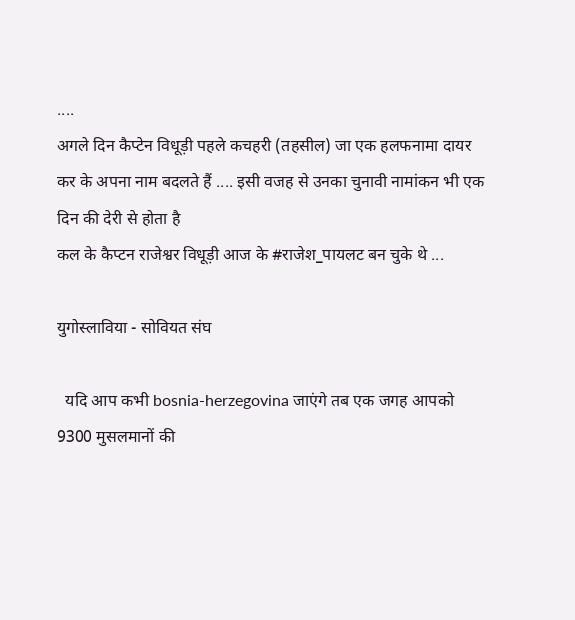....
अगले दिन कैप्टेन विधूड़ी पहले कचहरी (तहसील) जा एक हलफनामा दायर कर के अपना नाम बदलते हैं .... इसी वजह से उनका चुनावी नामांकन भी एक दिन की देरी से होता है
कल के कैप्टन राजेश्वर विधूड़ी आज के #राजेश_पायलट बन चुके थे ...

युगोस्लाविया - सोवियत संघ

  यदि आप कभी bosnia-herzegovina जाएंगे तब एक जगह आपको 9300 मुसलमानों की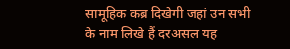सामूहिक कब्र दिखेगी जहां उन सभी के नाम लिखे हैं दरअसल यह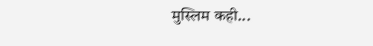मुस्लिम कही...